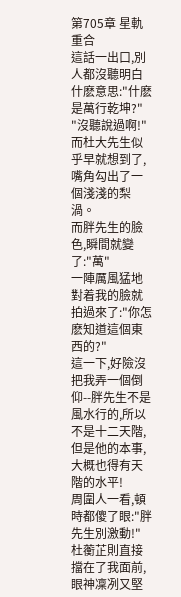第705章 星軌重合
這話一出口,別人都沒聽明白什麽意思:"什麽是萬行乾坤?"
"沒聽說過啊!"
而杜大先生似乎早就想到了,嘴角勾出了一個淺淺的梨渦。
而胖先生的臉色,瞬間就變了:"萬"
一陣厲風猛地對着我的臉就拍過來了:"你怎麽知道這個東西的?"
這一下,好險沒把我弄一個倒仰--胖先生不是風水行的,所以不是十二天階,但是他的本事,大概也得有天階的水平!
周圍人一看,頓時都傻了眼:"胖先生別激動!"
杜蘅芷則直接擋在了我面前,眼神凜冽又堅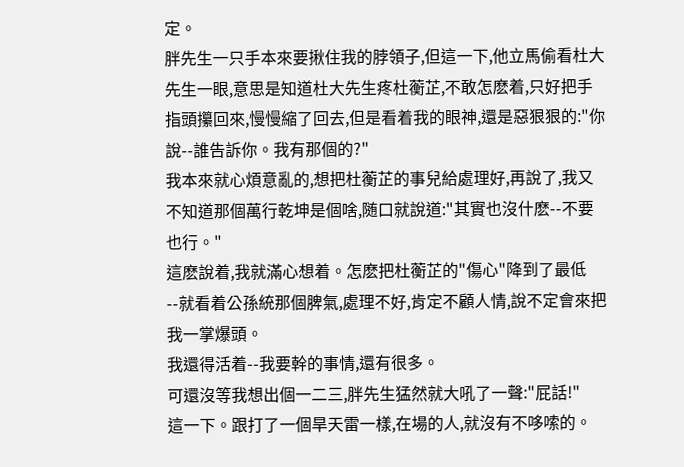定。
胖先生一只手本來要揪住我的脖領子,但這一下,他立馬偷看杜大先生一眼,意思是知道杜大先生疼杜蘅芷,不敢怎麽着,只好把手指頭攥回來,慢慢縮了回去,但是看着我的眼神,還是惡狠狠的:"你說--誰告訴你。我有那個的?"
我本來就心煩意亂的,想把杜蘅芷的事兒給處理好,再說了,我又不知道那個萬行乾坤是個啥,随口就說道:"其實也沒什麽--不要也行。"
這麽說着,我就滿心想着。怎麽把杜蘅芷的"傷心"降到了最低--就看着公孫統那個脾氣,處理不好,肯定不顧人情,說不定會來把我一掌爆頭。
我還得活着--我要幹的事情,還有很多。
可還沒等我想出個一二三,胖先生猛然就大吼了一聲:"屁話!"
這一下。跟打了一個旱天雷一樣,在場的人,就沒有不哆嗦的。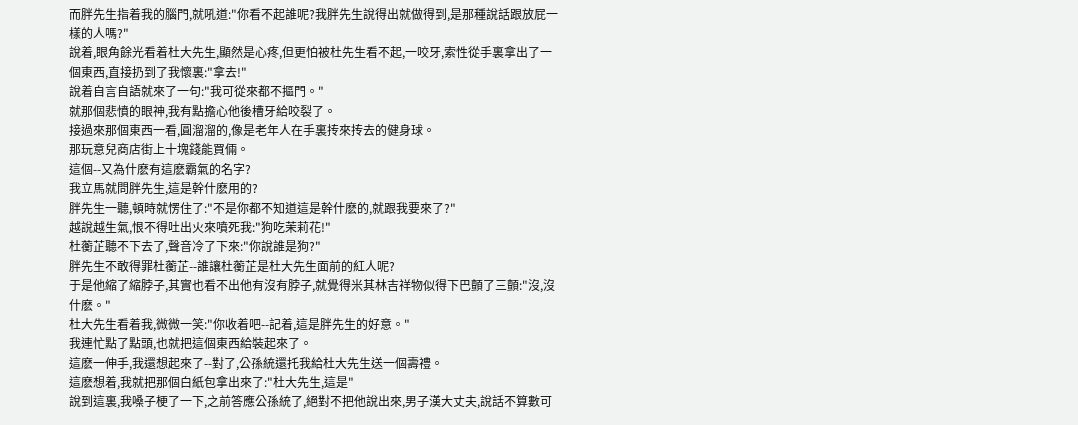而胖先生指着我的腦門,就吼道:"你看不起誰呢?我胖先生說得出就做得到,是那種說話跟放屁一樣的人嗎?"
說着,眼角餘光看着杜大先生,顯然是心疼,但更怕被杜先生看不起,一咬牙,索性從手裏拿出了一個東西,直接扔到了我懷裏:"拿去!"
說着自言自語就來了一句:"我可從來都不摳門。"
就那個悲憤的眼神,我有點擔心他後槽牙給咬裂了。
接過來那個東西一看,圓溜溜的,像是老年人在手裏抟來抟去的健身球。
那玩意兒商店街上十塊錢能買倆。
這個--又為什麽有這麽霸氣的名字?
我立馬就問胖先生,這是幹什麽用的?
胖先生一聽,頓時就愣住了:"不是你都不知道這是幹什麽的,就跟我要來了?"
越說越生氣,恨不得吐出火來噴死我:"狗吃茉莉花!"
杜蘅芷聽不下去了,聲音冷了下來:"你說誰是狗?"
胖先生不敢得罪杜蘅芷--誰讓杜蘅芷是杜大先生面前的紅人呢?
于是他縮了縮脖子,其實也看不出他有沒有脖子,就覺得米其林吉祥物似得下巴顫了三顫:"沒,沒什麽。"
杜大先生看着我,微微一笑:"你收着吧--記着,這是胖先生的好意。"
我連忙點了點頭,也就把這個東西給裝起來了。
這麽一伸手,我還想起來了--對了,公孫統還托我給杜大先生送一個壽禮。
這麽想着,我就把那個白紙包拿出來了:"杜大先生,這是"
說到這裏,我嗓子梗了一下,之前答應公孫統了,絕對不把他說出來,男子漢大丈夫,說話不算數可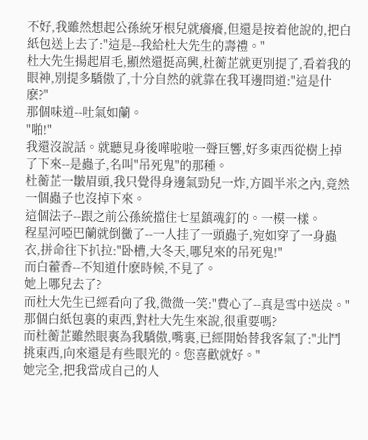不好,我雖然想起公孫統牙根兒就癢癢,但還是按着他說的,把白紙包送上去了:"這是--我給杜大先生的壽禮。"
杜大先生揚起眉毛,顯然還挺高興,杜蘅芷就更別提了,看着我的眼神,別提多驕傲了,十分自然的就靠在我耳邊問道:"這是什麽?"
那個味道--吐氣如蘭。
"啪!"
我還沒說話。就聽見身後嘩啦啦一聲巨響,好多東西從樹上掉了下來--是蟲子,名叫"吊死鬼"的那種。
杜蘅芷一皺眉頭,我只覺得身邊氣勁兒一炸,方圓半米之內,竟然一個蟲子也沒掉下來。
這個法子--跟之前公孫統擋住七星鎮魂釘的。一模一樣。
程星河啞巴蘭就倒黴了--一人挂了一頭蟲子,宛如穿了一身蟲衣,拼命往下扒拉:"卧槽,大冬天,哪兒來的吊死鬼!"
而白藿香--不知道什麽時候,不見了。
她上哪兒去了?
而杜大先生已經看向了我,微微一笑:"費心了--真是雪中送炭。"
那個白紙包裏的東西,對杜大先生來說,很重要嗎?
而杜蘅芷雖然眼裏為我驕傲,嘴裏,已經開始替我客氣了:"北鬥挑東西,向來還是有些眼光的。您喜歡就好。"
她完全,把我當成自己的人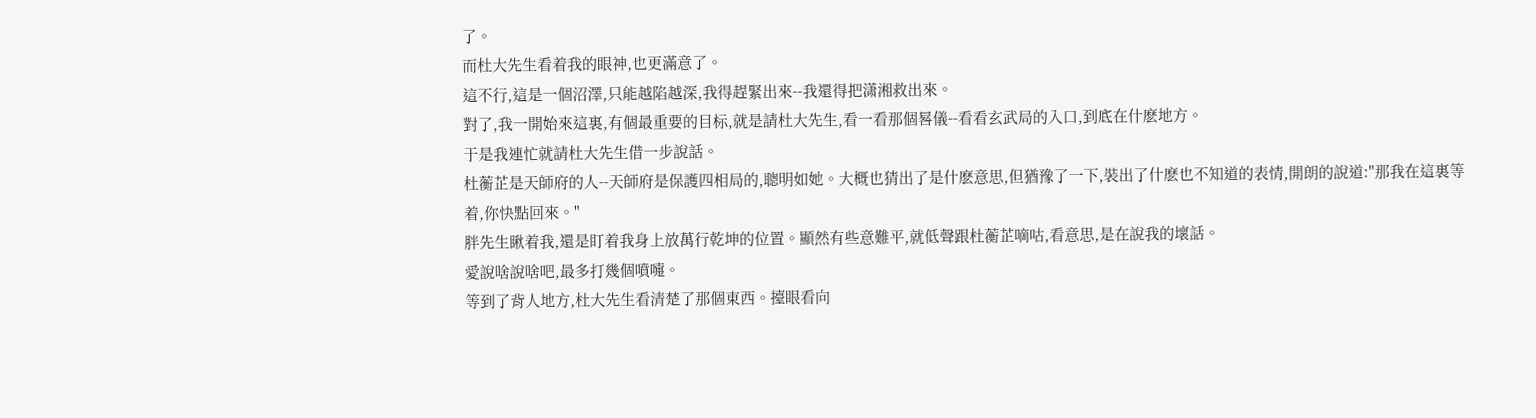了。
而杜大先生看着我的眼神,也更滿意了。
這不行,這是一個沼澤,只能越陷越深,我得趕緊出來--我還得把潇湘救出來。
對了,我一開始來這裏,有個最重要的目标,就是請杜大先生,看一看那個晷儀--看看玄武局的入口,到底在什麽地方。
于是我連忙就請杜大先生借一步說話。
杜蘅芷是天師府的人--天師府是保護四相局的,聰明如她。大概也猜出了是什麽意思,但猶豫了一下,裝出了什麽也不知道的表情,開朗的說道:"那我在這裏等着,你快點回來。"
胖先生瞅着我,還是盯着我身上放萬行乾坤的位置。顯然有些意難平,就低聲跟杜蘅芷嘀咕,看意思,是在說我的壞話。
愛說啥說啥吧,最多打幾個噴嚏。
等到了背人地方,杜大先生看清楚了那個東西。擡眼看向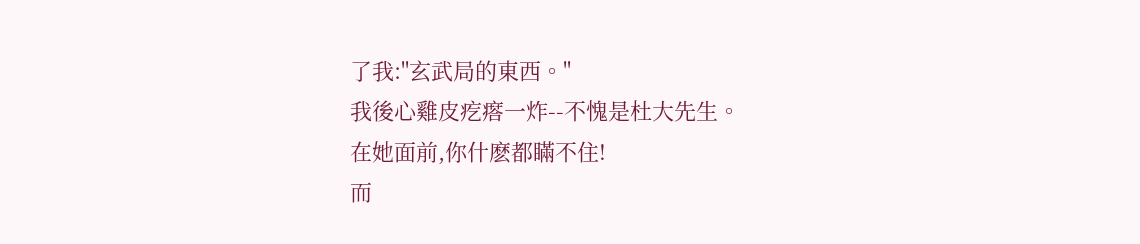了我:"玄武局的東西。"
我後心雞皮疙瘩一炸--不愧是杜大先生。
在她面前,你什麽都瞞不住!
而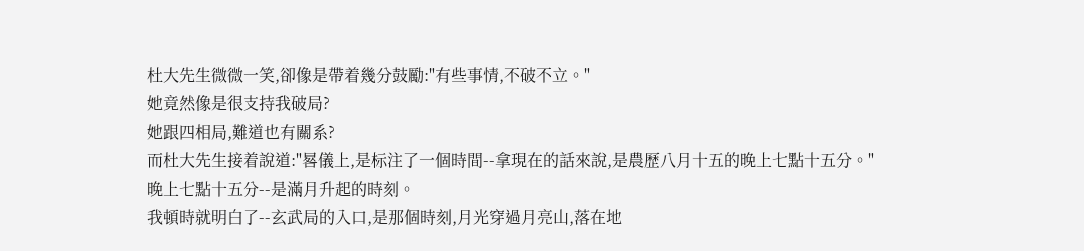杜大先生微微一笑,卻像是帶着幾分鼓勵:"有些事情,不破不立。"
她竟然像是很支持我破局?
她跟四相局,難道也有關系?
而杜大先生接着說道:"晷儀上,是标注了一個時間--拿現在的話來說,是農歷八月十五的晚上七點十五分。"
晚上七點十五分--是滿月升起的時刻。
我頓時就明白了--玄武局的入口,是那個時刻,月光穿過月亮山,落在地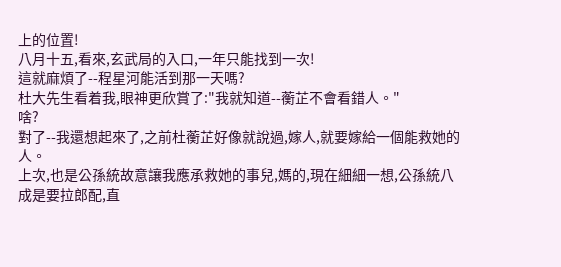上的位置!
八月十五,看來,玄武局的入口,一年只能找到一次!
這就麻煩了--程星河能活到那一天嗎?
杜大先生看着我,眼神更欣賞了:"我就知道--蘅芷不會看錯人。"
啥?
對了--我還想起來了,之前杜蘅芷好像就說過,嫁人,就要嫁給一個能救她的人。
上次,也是公孫統故意讓我應承救她的事兒,媽的,現在細細一想,公孫統八成是要拉郎配,直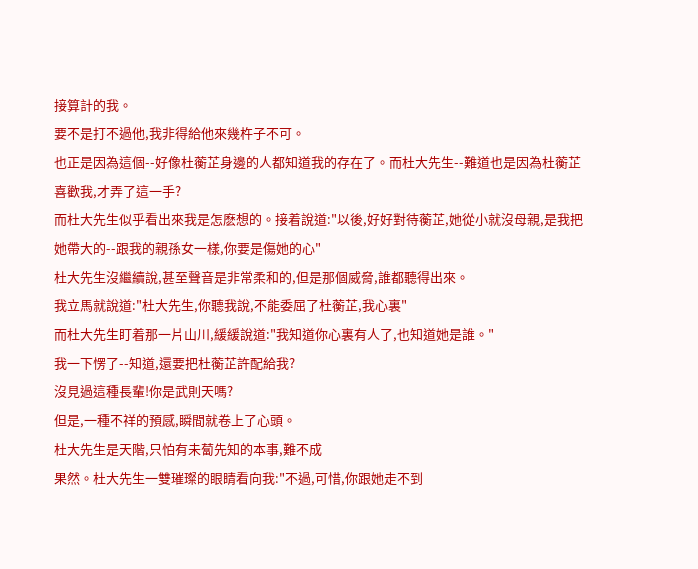接算計的我。
要不是打不過他,我非得給他來幾杵子不可。
也正是因為這個--好像杜蘅芷身邊的人都知道我的存在了。而杜大先生--難道也是因為杜蘅芷喜歡我,才弄了這一手?
而杜大先生似乎看出來我是怎麽想的。接着說道:"以後,好好對待蘅芷,她從小就沒母親,是我把她帶大的--跟我的親孫女一樣,你要是傷她的心"
杜大先生沒繼續說,甚至聲音是非常柔和的,但是那個威脅,誰都聽得出來。
我立馬就說道:"杜大先生,你聽我說,不能委屈了杜蘅芷,我心裏"
而杜大先生盯着那一片山川,緩緩說道:"我知道你心裏有人了,也知道她是誰。"
我一下愣了--知道,還要把杜蘅芷許配給我?
沒見過這種長輩!你是武則天嗎?
但是,一種不祥的預感,瞬間就卷上了心頭。
杜大先生是天階,只怕有未蔔先知的本事,難不成
果然。杜大先生一雙璀璨的眼睛看向我:"不過,可惜,你跟她走不到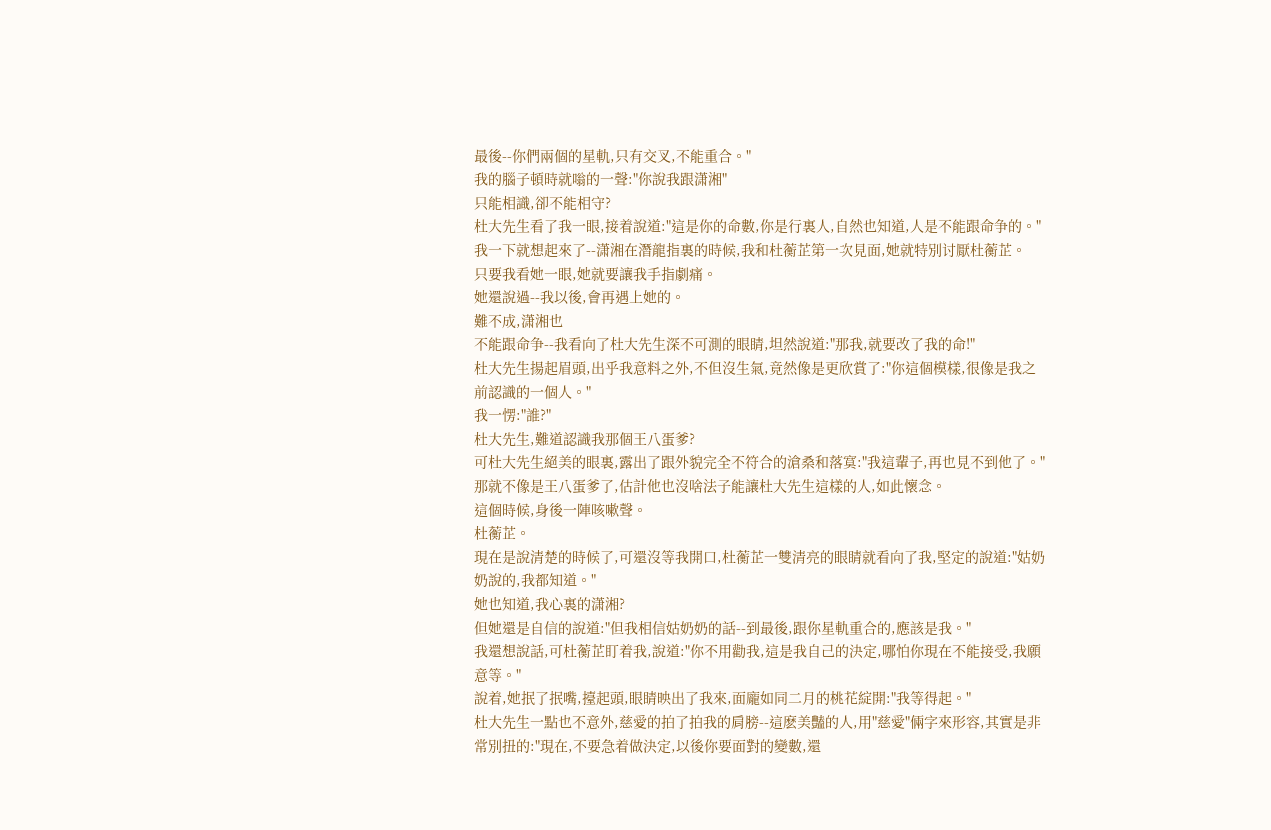最後--你們兩個的星軌,只有交叉,不能重合。"
我的腦子頓時就嗡的一聲:"你說我跟潇湘"
只能相識,卻不能相守?
杜大先生看了我一眼,接着說道:"這是你的命數,你是行裏人,自然也知道,人是不能跟命争的。"
我一下就想起來了--潇湘在潛龍指裏的時候,我和杜蘅芷第一次見面,她就特別讨厭杜蘅芷。
只要我看她一眼,她就要讓我手指劇痛。
她還說過--我以後,會再遇上她的。
難不成,潇湘也
不能跟命争--我看向了杜大先生深不可測的眼睛,坦然說道:"那我,就要改了我的命!"
杜大先生揚起眉頭,出乎我意料之外,不但沒生氣,竟然像是更欣賞了:"你這個模樣,很像是我之前認識的一個人。"
我一愣:"誰?"
杜大先生,難道認識我那個王八蛋爹?
可杜大先生絕美的眼裏,露出了跟外貌完全不符合的滄桑和落寞:"我這輩子,再也見不到他了。"
那就不像是王八蛋爹了,估計他也沒啥法子能讓杜大先生這樣的人,如此懷念。
這個時候,身後一陣咳嗽聲。
杜蘅芷。
現在是說清楚的時候了,可還沒等我開口,杜蘅芷一雙清亮的眼睛就看向了我,堅定的說道:"姑奶奶說的,我都知道。"
她也知道,我心裏的潇湘?
但她還是自信的說道:"但我相信姑奶奶的話--到最後,跟你星軌重合的,應該是我。"
我還想說話,可杜蘅芷盯着我,說道:"你不用勸我,這是我自己的決定,哪怕你現在不能接受,我願意等。"
說着,她抿了抿嘴,擡起頭,眼睛映出了我來,面龐如同二月的桃花綻開:"我等得起。"
杜大先生一點也不意外,慈愛的拍了拍我的肩膀--這麽美豔的人,用"慈愛"倆字來形容,其實是非常別扭的:"現在,不要急着做決定,以後你要面對的變數,還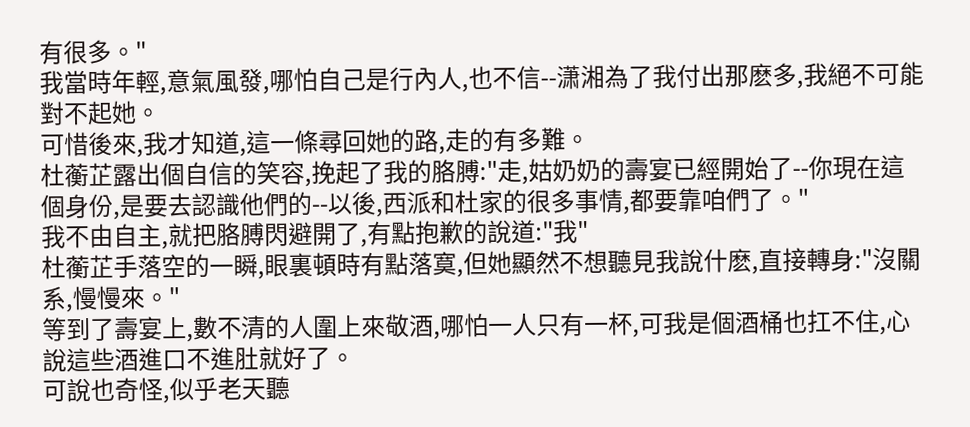有很多。"
我當時年輕,意氣風發,哪怕自己是行內人,也不信--潇湘為了我付出那麽多,我絕不可能對不起她。
可惜後來,我才知道,這一條尋回她的路,走的有多難。
杜蘅芷露出個自信的笑容,挽起了我的胳膊:"走,姑奶奶的壽宴已經開始了--你現在這個身份,是要去認識他們的--以後,西派和杜家的很多事情,都要靠咱們了。"
我不由自主,就把胳膊閃避開了,有點抱歉的說道:"我"
杜蘅芷手落空的一瞬,眼裏頓時有點落寞,但她顯然不想聽見我說什麽,直接轉身:"沒關系,慢慢來。"
等到了壽宴上,數不清的人圍上來敬酒,哪怕一人只有一杯,可我是個酒桶也扛不住,心說這些酒進口不進肚就好了。
可說也奇怪,似乎老天聽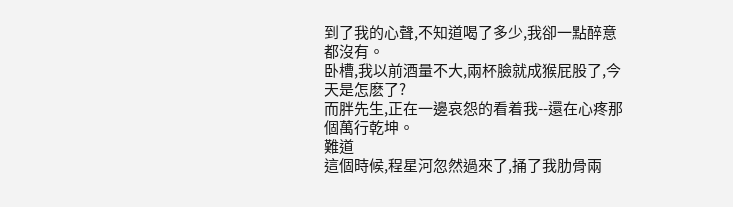到了我的心聲,不知道喝了多少,我卻一點醉意都沒有。
卧槽,我以前酒量不大,兩杯臉就成猴屁股了,今天是怎麽了?
而胖先生,正在一邊哀怨的看着我--還在心疼那個萬行乾坤。
難道
這個時候,程星河忽然過來了,捅了我肋骨兩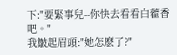下:"要緊事兒--你快去看看白藿香吧。"
我皺起眉頭:"她怎麽了?"